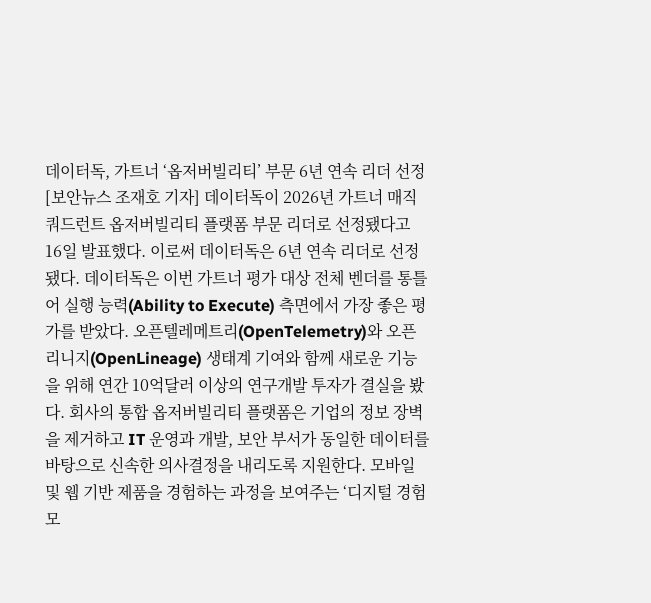데이터독, 가트너 ‘옵저버빌리티’ 부문 6년 연속 리더 선정
[보안뉴스 조재호 기자] 데이터독이 2026년 가트너 매직 쿼드런트 옵저버빌리티 플랫폼 부문 리더로 선정됐다고 16일 발표했다. 이로써 데이터독은 6년 연속 리더로 선정됐다. 데이터독은 이번 가트너 평가 대상 전체 벤더를 통틀어 실행 능력(Ability to Execute) 측면에서 가장 좋은 평가를 받았다. 오픈텔레메트리(OpenTelemetry)와 오픈리니지(OpenLineage) 생태계 기여와 함께 새로운 기능을 위해 연간 10억달러 이상의 연구개발 투자가 결실을 봤다. 회사의 통합 옵저버빌리티 플랫폼은 기업의 정보 장벽을 제거하고 IT 운영과 개발, 보안 부서가 동일한 데이터를 바탕으로 신속한 의사결정을 내리도록 지원한다. 모바일 및 웹 기반 제품을 경험하는 과정을 보여주는 ‘디지털 경험 모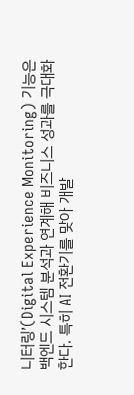니터링’(Digital Experience Monitoring) 기능은 백엔드 시스템 분석과 연계해 비즈니스 성과를 극대화한다. 특히 AI 전환기를 맞아 개발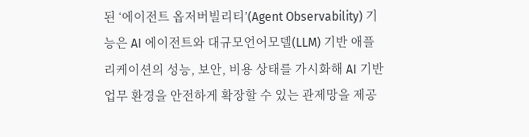된 ‘에이전트 옵저버빌리티’(Agent Observability) 기능은 AI 에이전트와 대규모언어모델(LLM) 기반 애플리케이션의 성능, 보안, 비용 상태를 가시화해 AI 기반 업무 환경을 안전하게 확장할 수 있는 관제망을 제공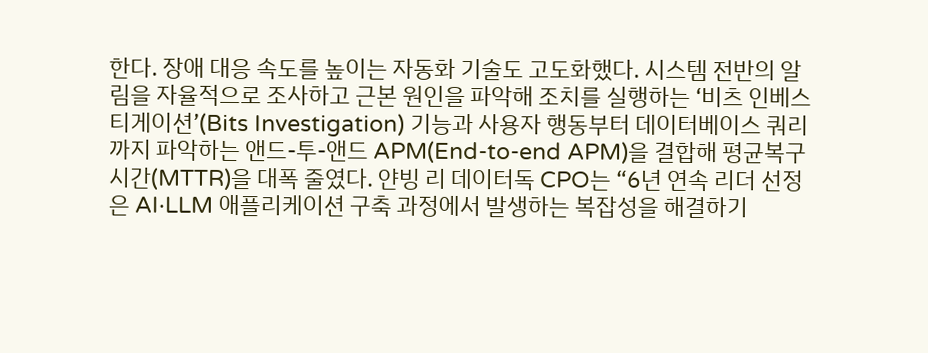한다. 장애 대응 속도를 높이는 자동화 기술도 고도화했다. 시스템 전반의 알림을 자율적으로 조사하고 근본 원인을 파악해 조치를 실행하는 ‘비츠 인베스티게이션’(Bits Investigation) 기능과 사용자 행동부터 데이터베이스 쿼리까지 파악하는 앤드-투-앤드 APM(End-to-end APM)을 결합해 평균복구시간(MTTR)을 대폭 줄였다. 얀빙 리 데이터독 CPO는 “6년 연속 리더 선정은 AI·LLM 애플리케이션 구축 과정에서 발생하는 복잡성을 해결하기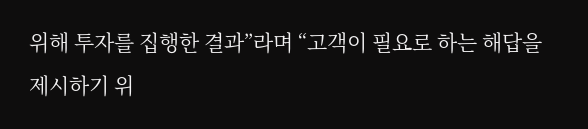위해 투자를 집행한 결과”라며 “고객이 필요로 하는 해답을 제시하기 위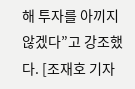해 투자를 아끼지 않겠다”고 강조했다. [조재호 기자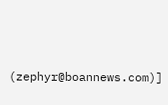(zephyr@boannews.com)]